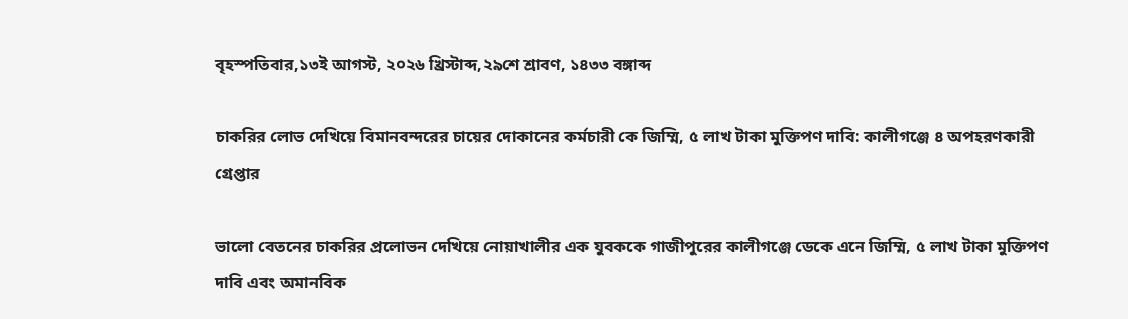বৃহস্পতিবার,১৩ই আগস্ট, ২০২৬ খ্রিস্টাব্দ,২৯শে শ্রাবণ, ১৪৩৩ বঙ্গাব্দ

চাকরির লোভ দেখিয়ে বিমানবন্দরের চায়ের দোকানের কর্মচারী কে জিম্মি, ৫ লাখ টাকা মুক্তিপণ দাবি: কালীগঞ্জে ৪ অপহরণকারী গ্রেপ্তার

ভালো বেতনের চাকরির প্রলোভন দেখিয়ে নোয়াখালীর এক যুবককে গাজীপুরের কালীগঞ্জে ডেকে এনে জিম্মি, ৫ লাখ টাকা মুক্তিপণ দাবি এবং অমানবিক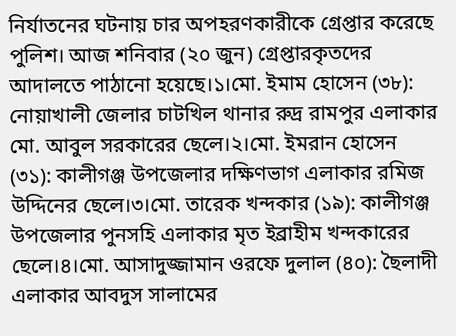নির্যাতনের ঘটনায় চার অপহরণকারীকে গ্রেপ্তার করেছে পুলিশ। আজ শনিবার (২০ জুন) গ্রেপ্তারকৃতদের আদালতে পাঠানো হয়েছে।১।মো. ইমাম হোসেন (৩৮): নোয়াখালী জেলার চাটখিল থানার রুদ্র রামপুর এলাকার মো. আবুল সরকারের ছেলে।২।মো. ইমরান হোসেন (৩১): কালীগঞ্জ উপজেলার দক্ষিণভাগ এলাকার রমিজ উদ্দিনের ছেলে।৩।মো. তারেক খন্দকার (১৯): কালীগঞ্জ উপজেলার পুনসহি এলাকার মৃত ইব্রাহীম খন্দকারের ছেলে।৪।মো. আসাদুজ্জামান ওরফে দুলাল (৪০): ছৈলাদী এলাকার আবদুস সালামের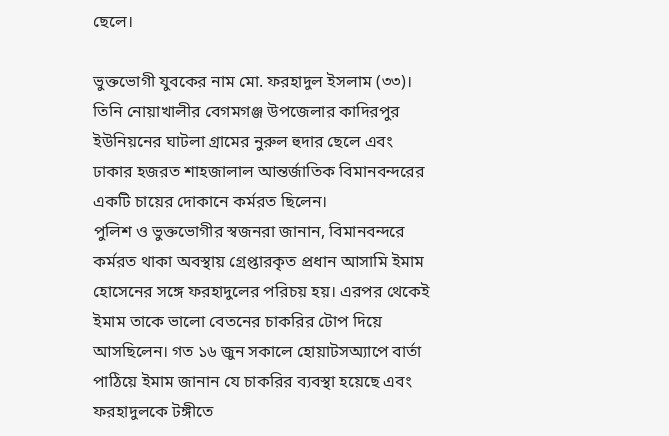ছেলে।

ভুক্তভোগী যুবকের নাম মো. ফরহাদুল ইসলাম (৩৩)। তিনি নোয়াখালীর বেগমগঞ্জ উপজেলার কাদিরপুর ইউনিয়নের ঘাটলা গ্রামের নুরুল হুদার ছেলে এবং ঢাকার হজরত শাহজালাল আন্তর্জাতিক বিমানবন্দরের একটি চায়ের দোকানে কর্মরত ছিলেন।                              পুলিশ ও ভুক্তভোগীর স্বজনরা জানান, বিমানবন্দরে কর্মরত থাকা অবস্থায় গ্রেপ্তারকৃত প্রধান আসামি ইমাম হোসেনের সঙ্গে ফরহাদুলের পরিচয় হয়। এরপর থেকেই ইমাম তাকে ভালো বেতনের চাকরির টোপ দিয়ে আসছিলেন। গত ১৬ জুন সকালে হোয়াটসঅ্যাপে বার্তা পাঠিয়ে ইমাম জানান যে চাকরির ব্যবস্থা হয়েছে এবং ফরহাদুলকে টঙ্গীতে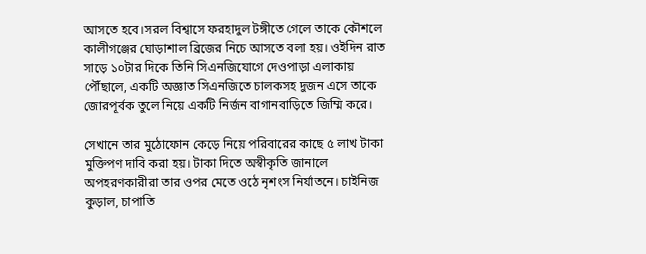আসতে হবে।সরল বিশ্বাসে ফরহাদুল টঙ্গীতে গেলে তাকে কৌশলে কালীগঞ্জের ঘোড়াশাল ব্রিজের নিচে আসতে বলা হয়। ওইদিন রাত সাড়ে ১০টার দিকে তিনি সিএনজিযোগে দেওপাড়া এলাকায় পৌঁছালে, একটি অজ্ঞাত সিএনজিতে চালকসহ দুজন এসে তাকে জোরপূর্বক তুলে নিয়ে একটি নির্জন বাগানবাড়িতে জিম্মি করে।

সেখানে তার মুঠোফোন কেড়ে নিয়ে পরিবারের কাছে ৫ লাখ টাকা মুক্তিপণ দাবি করা হয়। টাকা দিতে অস্বীকৃতি জানালে অপহরণকারীরা তার ওপর মেতে ওঠে নৃশংস নির্যাতনে। চাইনিজ কুড়াল, চাপাতি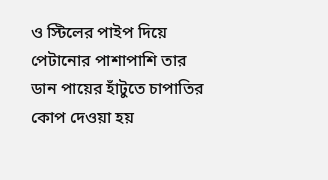ও স্টিলের পাইপ দিয়ে পেটানোর পাশাপাশি তার ডান পায়ের হাঁটুতে চাপাতির কোপ দেওয়া হয়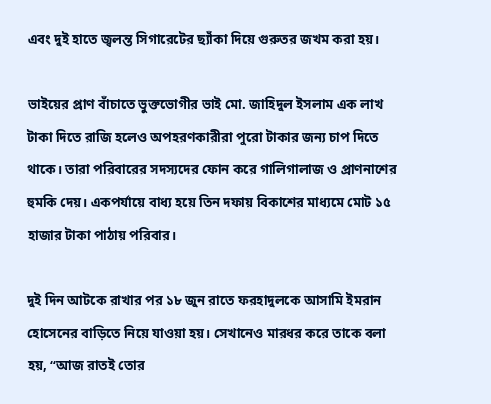এবং দুই হাতে জ্বলন্ত সিগারেটের ছ্যাঁকা দিয়ে গুরুতর জখম করা হয়।

ভাইয়ের প্রাণ বাঁচাতে ভুক্তভোগীর ভাই মো. জাহিদুল ইসলাম এক লাখ টাকা দিতে রাজি হলেও অপহরণকারীরা পুরো টাকার জন্য চাপ দিতে থাকে। তারা পরিবারের সদস্যদের ফোন করে গালিগালাজ ও প্রাণনাশের হুমকি দেয়। একপর্যায়ে বাধ্য হয়ে তিন দফায় বিকাশের মাধ্যমে মোট ১৫ হাজার টাকা পাঠায় পরিবার।

দুই দিন আটকে রাখার পর ১৮ জুন রাতে ফরহাদুলকে আসামি ইমরান হোসেনের বাড়িতে নিয়ে যাওয়া হয়। সেখানেও মারধর করে তাকে বলা হয়, “আজ রাতই তোর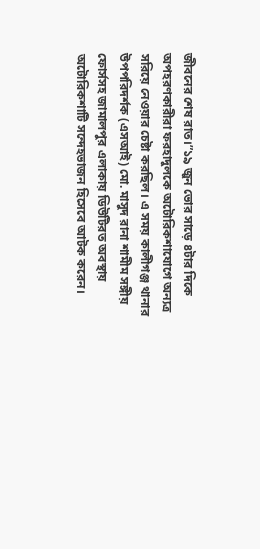জীবনের শেষ রাত।”১৯ জুন ভোর সাড়ে ৪টার দিকে অপহরণকারীরা ফরহাদুলকে অটোরিকশাযোগে অন্যত্র সরিয়ে নেওয়ার চেষ্টা করছিল। এ সময় কালীগঞ্জ থানার উপপরিদর্শক (এসআই) মো. মাসুদ রানা শামীম সঙ্গীয় ফোর্সসহ জামালপুর এলাকায় ডিউটিরত অবস্থায় অটোরিকশাটি সন্দেহভাজন হিসেবে আটক করেন।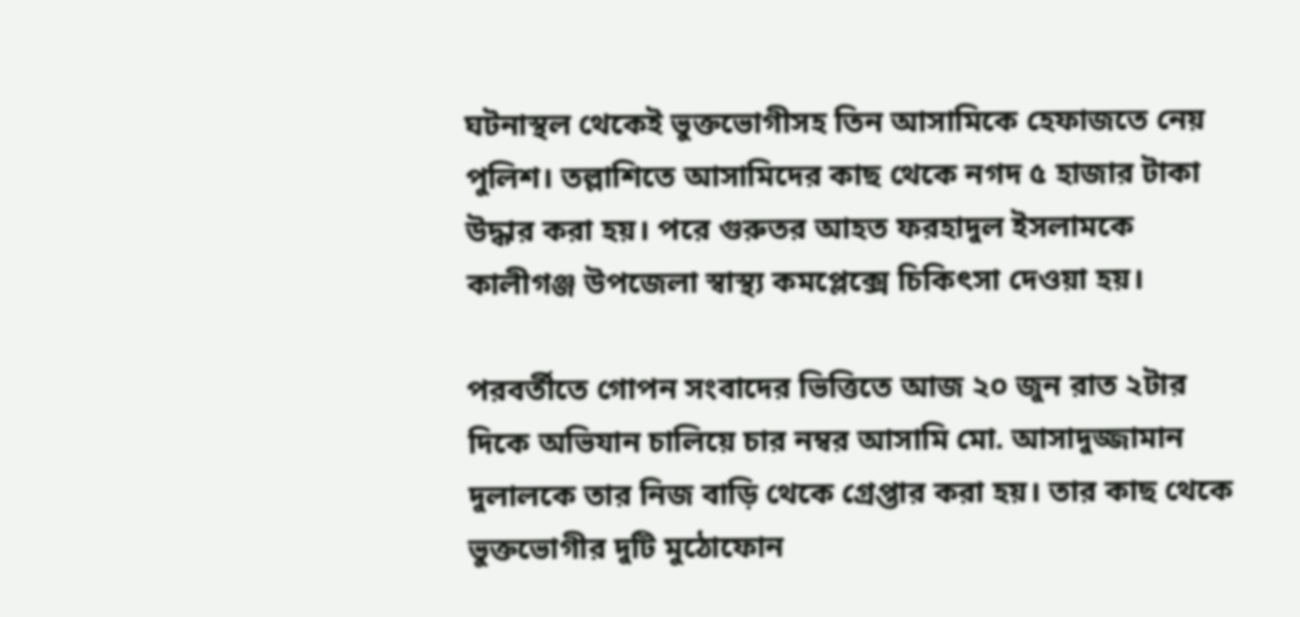ঘটনাস্থল থেকেই ভুক্তভোগীসহ তিন আসামিকে হেফাজতে নেয় পুলিশ। তল্লাশিতে আসামিদের কাছ থেকে নগদ ৫ হাজার টাকা উদ্ধার করা হয়। পরে গুরুতর আহত ফরহাদুল ইসলামকে কালীগঞ্জ উপজেলা স্বাস্থ্য কমপ্লেক্সে চিকিৎসা দেওয়া হয়।

পরবর্তীতে গোপন সংবাদের ভিত্তিতে আজ ২০ জুন রাত ২টার দিকে অভিযান চালিয়ে চার নম্বর আসামি মো. আসাদুজ্জামান দুলালকে তার নিজ বাড়ি থেকে গ্রেপ্তার করা হয়। তার কাছ থেকে ভুক্তভোগীর দুটি মুঠোফোন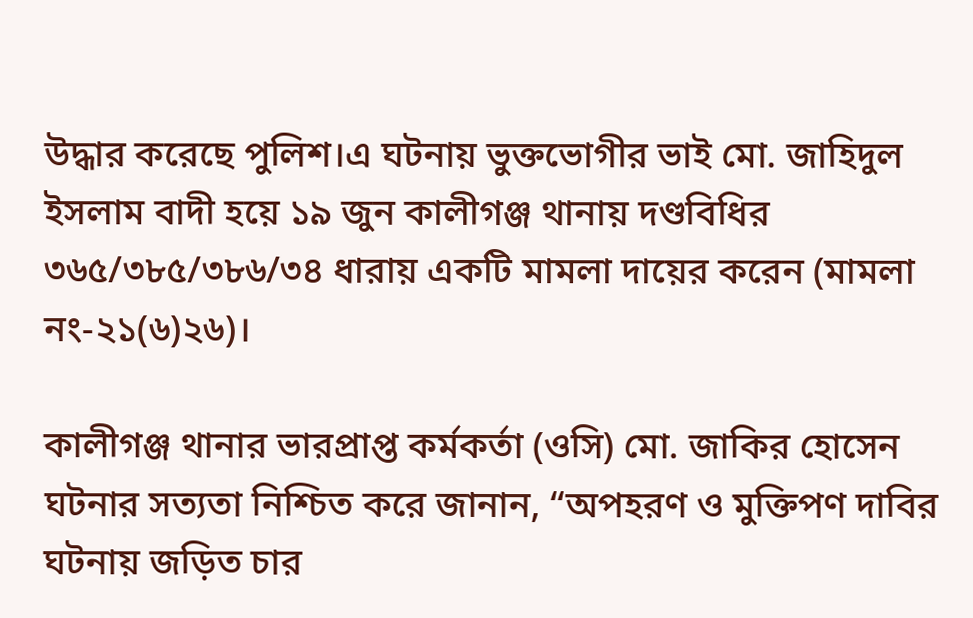উদ্ধার করেছে পুলিশ।এ ঘটনায় ভুক্তভোগীর ভাই মো. জাহিদুল ইসলাম বাদী হয়ে ১৯ জুন কালীগঞ্জ থানায় দণ্ডবিধির ৩৬৫/৩৮৫/৩৮৬/৩৪ ধারায় একটি মামলা দায়ের করেন (মামলা নং-২১(৬)২৬)।

কালীগঞ্জ থানার ভারপ্রাপ্ত কর্মকর্তা (ওসি) মো. জাকির হোসেন ঘটনার সত্যতা নিশ্চিত করে জানান, “অপহরণ ও মুক্তিপণ দাবির ঘটনায় জড়িত চার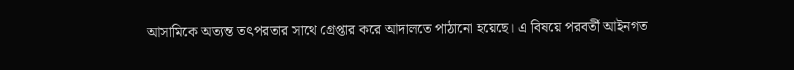আসামিকে অত্যন্ত তৎপরতার সাথে গ্রেপ্তার করে আদালতে পাঠানো হয়েছে। এ বিষয়ে পরবর্তী আইনগত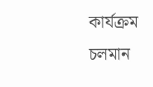কার্যক্রম চলমান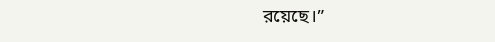রয়েছে।”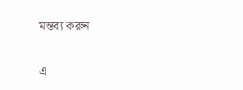মন্তব্য করুন

এ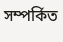সম্পর্কিত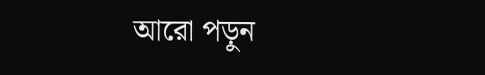আরো পড়ুন